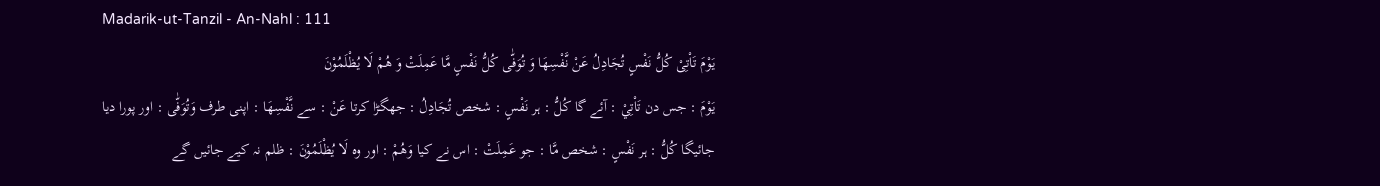Madarik-ut-Tanzil - An-Nahl : 111
یَوْمَ تَاْتِیْ كُلُّ نَفْسٍ تُجَادِلُ عَنْ نَّفْسِهَا وَ تُوَفّٰى كُلُّ نَفْسٍ مَّا عَمِلَتْ وَ هُمْ لَا یُظْلَمُوْنَ
يَوْمَ : جس دن تَاْتِيْ : آئے گا كُلُّ : ہر نَفْسٍ : شخص تُجَادِلُ : جھگڑا کرتا عَنْ : سے نَّفْسِهَا : اپنی طرف وَتُوَفّٰى : اور پورا دیا جائیگا كُلُّ : ہر نَفْسٍ : شخص مَّا : جو عَمِلَتْ : اس نے کیا وَهُمْ : اور وہ لَا يُظْلَمُوْنَ : ظلم نہ کیے جائیں گے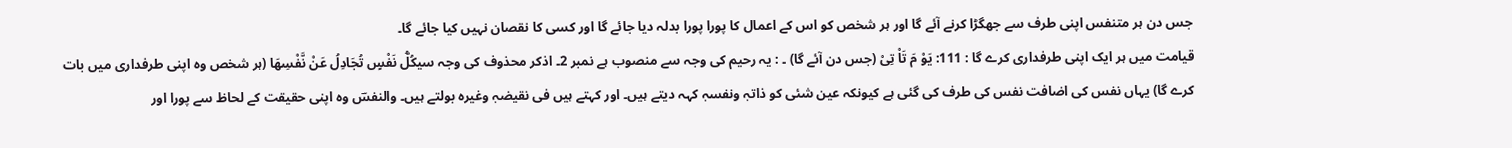جس دن ہر متنفس اپنی طرف سے جھگڑا کرنے آئے گا اور ہر شخص کو اس کے اعمال کا پورا پورا بدلہ دیا جائے گا اور کسی کا نقصان نہیں کیا جائے گا۔
قیامت میں ہر ایک اپنی طرفداری کرے گا : 111: یَوْ مَ تَاْ تِیْ (جس دن آئے گا) ۔ : یہ رحیم کی وجہ سے منصوب ہے نمبر 2۔ اذکر محذوف کی وجہ سیکُلُّ نَفْسٍ تُجَادِلُ عَنْ نَّفْسِھَا (ہر شخص وہ اپنی طرفداری میں بات کرے گا) یہاں نفس کی اضافت نفس کی طرف کی گئی ہے کیونکہ عین شئی کو ذاتہٖ ونفسہٖ کہہ دیتے ہیں۔ اور کہتے ہیں فی نقیضہٖ وغیرہ بولتے ہیں۔ والنفسؔ وہ اپنی حقیقت کے لحاظ سے پورا اور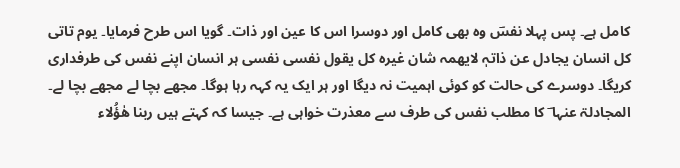کامل ہے۔ پس پہلا نفسؔ وہ بھی کامل اور دوسرا اس کا عین اور ذات۔ گویا اس طرح فرمایا۔ یوم تاتی کل انسان یجادل عن ذاتہٖ لایھمہ شان غیرہ کل یقول نفسی نفسی ہر انسان اپنے نفس کی طرفداری کریگا۔ دوسرے کی حالت کو کوئی اہمیت نہ دیگا اور ہر ایک یہ کہہ رہا ہوگا۔ مجھے بچا لے مجھے بچا لے۔ المجادلۃ عنہا ؔ کا مطلب نفس کی طرف سے معذرت خواہی ہے۔ جیسا کہ کہتے ہیں ربنا ھٰؤُلاء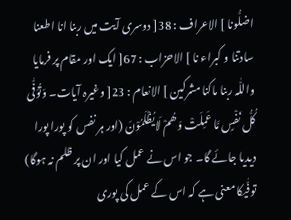اضلُّونا ] الاعراف : 38[ دوسری آیت میں ربنا انا اطعنا سادتنا و کبراء نا ] الاحزاب : 67[ ایک اور مقام پر فرمایا واللّٰہ ربنا ماکنا مشرکین ] الانعام : 23[ وغیرہ آیات۔ وَتُوَفّٰی کُلُّ نَفْسٍ مَّا عَمِلَتْ وَھُمْ لَایُظْلَمُوْنَ (اور ہر نفس کو پورا پورا دیدیا جائے گا۔ جو اس نے عمل کیا اور ان پر ظلم نہ ہوگا) توفّٰیکا معنی ہے کہ اس کے عمل کی پوری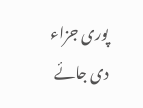پوری جزاء دی جائے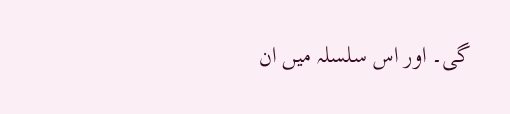گی۔ اور اس سلسلہ میں ان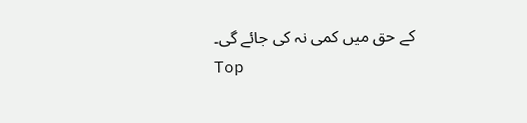کے حق میں کمی نہ کی جائے گی۔
Top